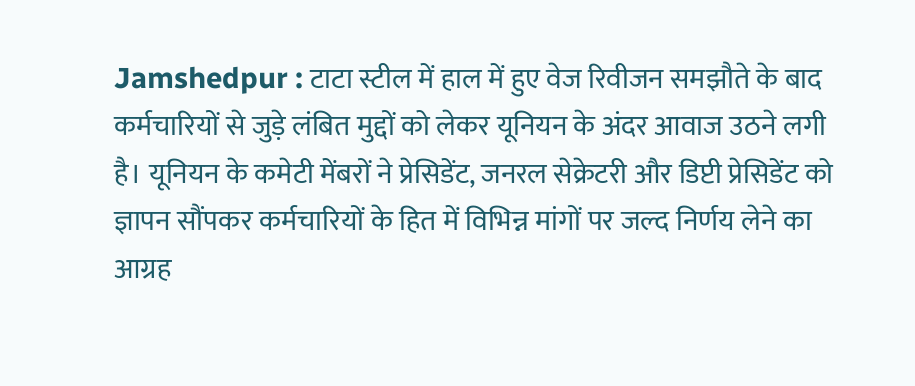Jamshedpur : टाटा स्टील में हाल में हुए वेज रिवीजन समझौते के बाद कर्मचारियों से जुड़े लंबित मुद्दों को लेकर यूनियन के अंदर आवाज उठने लगी है। यूनियन के कमेटी मेंबरों ने प्रेसिडेंट, जनरल सेक्रेटरी और डिप्टी प्रेसिडेंट को ज्ञापन सौंपकर कर्मचारियों के हित में विभिन्न मांगों पर जल्द निर्णय लेने का आग्रह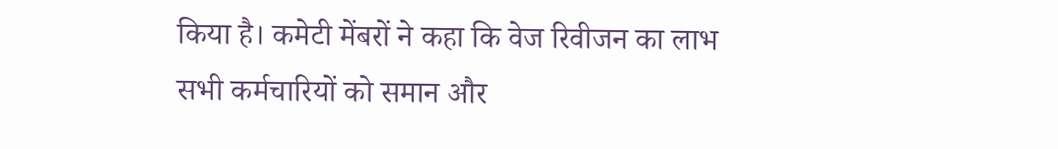किया है। कमेटी मेंबरों ने कहा कि वेज रिवीजन का लाभ सभी कर्मचारियों को समान और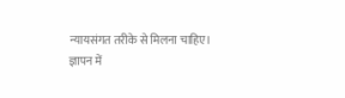न्यायसंगत तरीके से मिलना चाहिए।
ज्ञापन में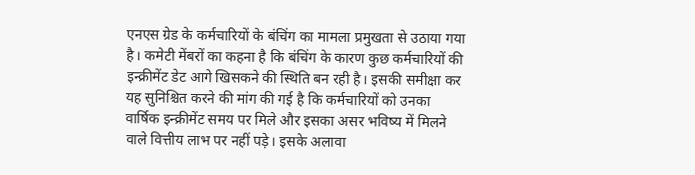एनएस ग्रेड के कर्मचारियों के बंचिंग का मामला प्रमुखता से उठाया गया है। कमेटी मेंबरों का कहना है कि बंचिंग के कारण कुछ कर्मचारियों की इन्क्रीमेंट डेट आगे खिसकने की स्थिति बन रही है। इसकी समीक्षा कर यह सुनिश्चित करने की मांग की गई है कि कर्मचारियों को उनका वार्षिक इन्क्रीमेंट समय पर मिले और इसका असर भविष्य में मिलने वाले वित्तीय लाभ पर नहीं पड़े। इसके अलावा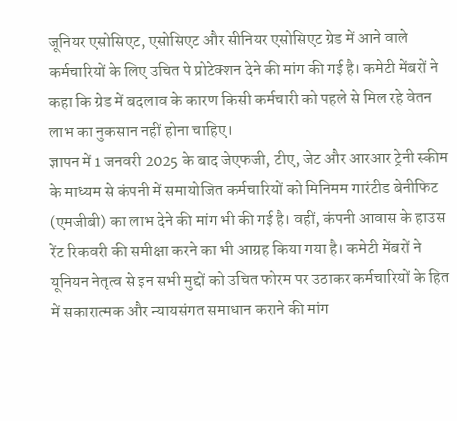जूनियर एसोसिएट, एसोसिएट और सीनियर एसोसिएट ग्रेड में आने वाले कर्मचारियों के लिए उचित पे प्रोटेक्शन देने की मांग की गई है। कमेटी मेंबरों ने कहा कि ग्रेड में बदलाव के कारण किसी कर्मचारी को पहले से मिल रहे वेतन लाभ का नुकसान नहीं होना चाहिए।
ज्ञापन में 1 जनवरी 2025 के बाद जेएफजी, टीए, जेट और आरआर ट्रेनी स्कीम के माध्यम से कंपनी में समायोजित कर्मचारियों को मिनिमम गारंटीड बेनीफिट (एमजीबी) का लाभ देने की मांग भी की गई है। वहीं, कंपनी आवास के हाउस रेंट रिकवरी की समीक्षा करने का भी आग्रह किया गया है। कमेटी मेंबरों ने यूनियन नेतृत्व से इन सभी मुद्दों को उचित फोरम पर उठाकर कर्मचारियों के हित में सकारात्मक और न्यायसंगत समाधान कराने की मांग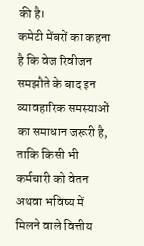की है।
कमेटी मेंबरों का कहना है कि वेज रिवीजन समझौते के बाद इन व्यावहारिक समस्याओं का समाधान जरूरी है, ताकि किसी भी कर्मचारी को वेतन अथवा भविष्य में मिलने वाले वित्तीय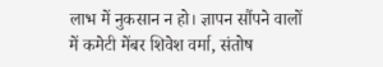लाभ में नुकसान न हो। ज्ञापन सौंपने वालों में कमेटी मेंबर शिवेश वर्मा, संतोष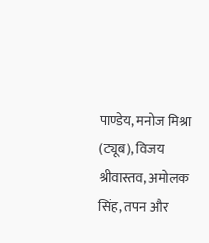पाण्डेय, मनोज मिश्रा (ट्यूब), विजय श्रीवास्तव, अमोलक सिंह, तपन और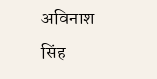अविनाश सिंह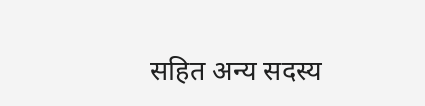सहित अन्य सदस्य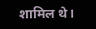शामिल थे।